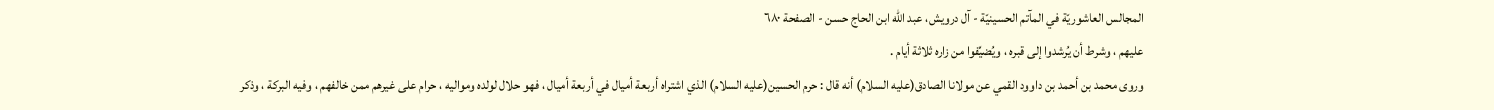المجالس العاشوريّة في المآتم الحسينيّة - آل درويش، عبد الله ابن الحاج حسن - الصفحة ٦٨٠
عليهم ، وشرط أن يُرشدوا إلى قبره ، ويُضيِّفوا من زاره ثلاثة أيام .
وروى محمد بن أحمد بن داوود القمي عن مولانا الصادق(عليه السلام) أنه قال : حرم الحسين(عليه السلام) الذي اشتراه أربعة أميال في أربعة أميال ، فهو حلال لولده ومواليه ، حرام على غيرهم ممن خالفهم ، وفيه البركة ، وذكر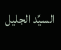السيِّد الجليل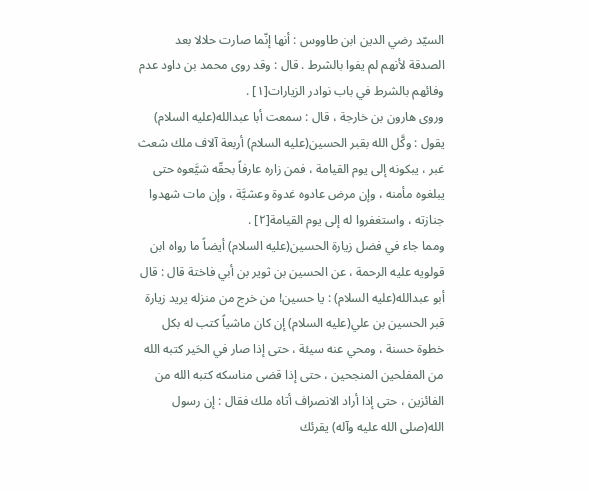السيّد رضي الدين ابن طاووس : أنها إنّما صارت حلالا بعد الصدقة لأنهم لم يفوا بالشرط . قال : وقد روى محمد بن داود عدم وفائهم بالشرط في باب نوادر الزيارات[١] .
وروى هارون بن خارجة ، قال : سمعت أبا عبدالله(عليه السلام) يقول : وكَّل الله بقبر الحسين(عليه السلام) أربعة آلاف ملك شعث غبر ، يبكونه إلى يوم القيامة ، فمن زاره عارفاً بحقّه شيَّعوه حتى يبلغوه مأمنه ، وإن مرض عادوه غدوة وعشيَّة ، وإن مات شهدوا جنازته ، واستغفروا له إلى يوم القيامة[٢] .
ومما جاء في فضل زيارة الحسين(عليه السلام) أيضاً ما رواه ابن قولويه عليه الرحمة ، عن الحسين بن ثوير بن أبي فاختة قال : قال أبو عبدالله(عليه السلام) : يا حسين! من خرج من منزله يريد زيارة قبر الحسين بن علي(عليه السلام) إن كان ماشياً كتب له بكل خطوة حسنة ، ومحي عنه سيئة ، حتى إذا صار في الحَير كتبه الله من المفلحين المنجحين ، حتى إذا قضى مناسكه كتبه الله من الفائزين ، حتى إذا أراد الانصراف أتاه ملك فقال : إن رسول الله(صلى الله عليه وآله) يقرئك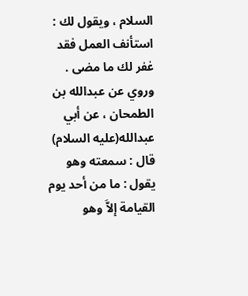السلام ، ويقول لك : استأنف العمل فقد غفر لك ما مضى .
وروي عن عبدالله بن الطمحان ، عن أبي عبدالله(عليه السلام) قال : سمعته وهو يقول : ما من أحد يوم القيامة إلاَّ وهو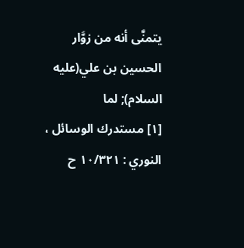يتمنَّى أنه من زوَّار الحسين بن علي(عليه السلام); لما
[١] مستدرك الوسائل ، النوري : ١٠/٣٢١ ح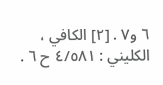٦ و٧ . [٢] الكافي ، الكليني : ٤/٥٨١ ح ٦ .